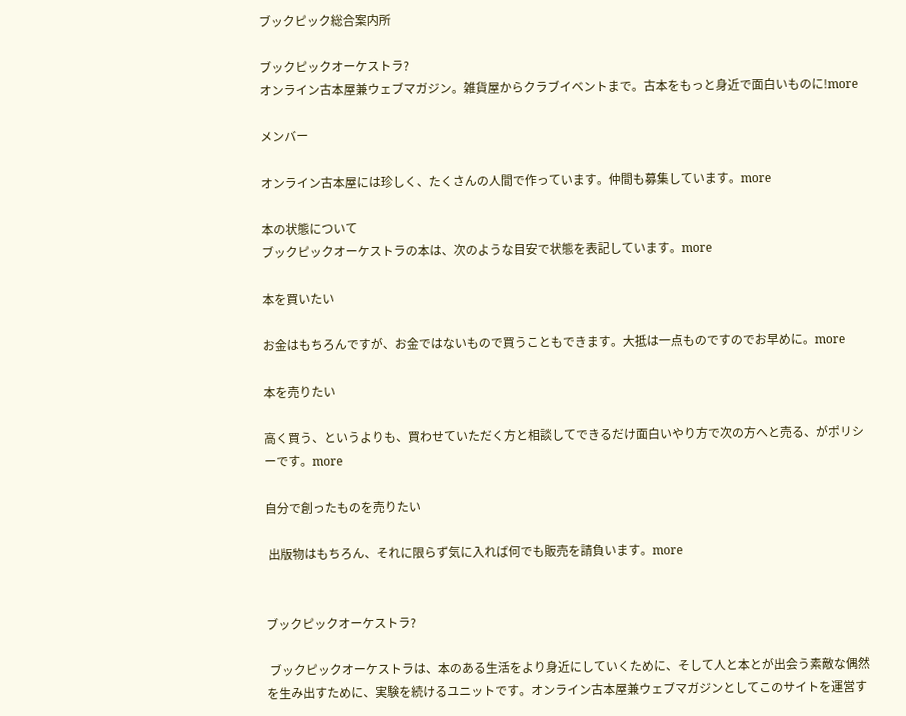ブックピック総合案内所

ブックピックオーケストラ?
オンライン古本屋兼ウェブマガジン。雑貨屋からクラブイベントまで。古本をもっと身近で面白いものに!more

メンバー

オンライン古本屋には珍しく、たくさんの人間で作っています。仲間も募集しています。more

本の状態について
ブックピックオーケストラの本は、次のような目安で状態を表記しています。more

本を買いたい

お金はもちろんですが、お金ではないもので買うこともできます。大抵は一点ものですのでお早めに。more

本を売りたい

高く買う、というよりも、買わせていただく方と相談してできるだけ面白いやり方で次の方へと売る、がポリシーです。more

自分で創ったものを売りたい

 出版物はもちろん、それに限らず気に入れば何でも販売を請負います。more


ブックピックオーケストラ?

 ブックピックオーケストラは、本のある生活をより身近にしていくために、そして人と本とが出会う素敵な偶然を生み出すために、実験を続けるユニットです。オンライン古本屋兼ウェブマガジンとしてこのサイトを運営す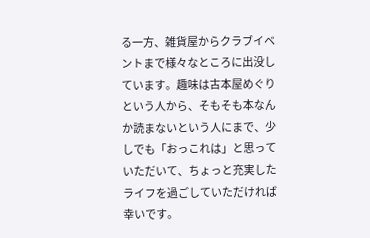る一方、雑貨屋からクラブイベントまで様々なところに出没しています。趣味は古本屋めぐりという人から、そもそも本なんか読まないという人にまで、少しでも「おっこれは」と思っていただいて、ちょっと充実したライフを過ごしていただければ幸いです。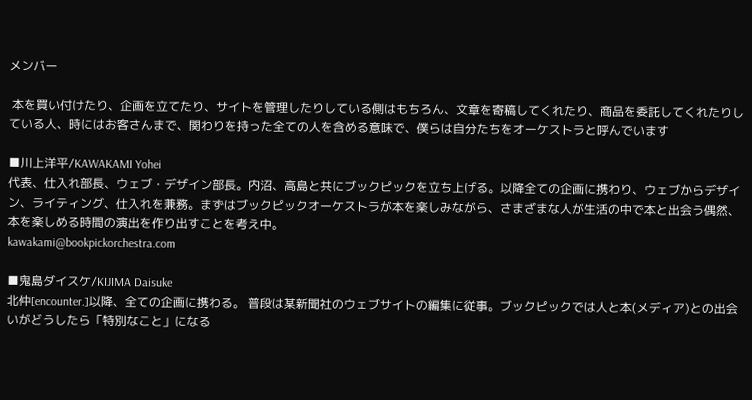メンバー

 本を買い付けたり、企画を立てたり、サイトを管理したりしている側はもちろん、文章を寄稿してくれたり、商品を委託してくれたりしている人、時にはお客さんまで、関わりを持った全ての人を含める意味で、僕らは自分たちをオーケストラと呼んでいます

■川上洋平/KAWAKAMI Yohei
代表、仕入れ部長、ウェブ・デザイン部長。内沼、高島と共にブックピックを立ち上げる。以降全ての企画に携わり、ウェブからデザイン、ライティング、仕入れを兼務。まずはブックピックオーケストラが本を楽しみながら、さまざまな人が生活の中で本と出会う偶然、本を楽しめる時間の演出を作り出すことを考え中。
kawakami@bookpickorchestra.com

■鬼島ダイスケ/KIJIMA Daisuke
北仲[encounter.]以降、全ての企画に携わる。 普段は某新聞社のウェブサイトの編集に従事。ブックピックでは人と本(メディア)との出会いがどうしたら「特別なこと」になる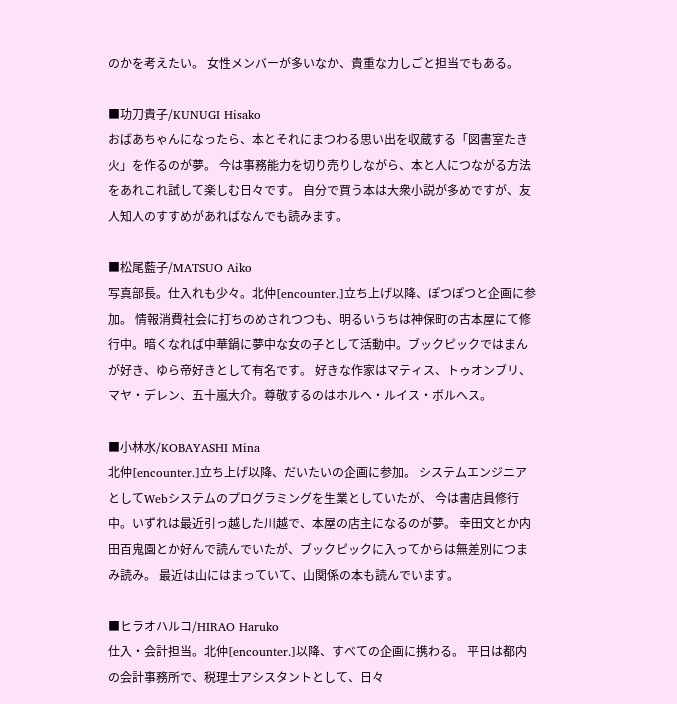のかを考えたい。 女性メンバーが多いなか、貴重な力しごと担当でもある。

■功刀貴子/KUNUGI Hisako
おばあちゃんになったら、本とそれにまつわる思い出を収蔵する「図書室たき火」を作るのが夢。 今は事務能力を切り売りしながら、本と人につながる方法をあれこれ試して楽しむ日々です。 自分で買う本は大衆小説が多めですが、友人知人のすすめがあればなんでも読みます。

■松尾藍子/MATSUO Aiko
写真部長。仕入れも少々。北仲[encounter.]立ち上げ以降、ぽつぽつと企画に参加。 情報消費社会に打ちのめされつつも、明るいうちは神保町の古本屋にて修行中。暗くなれば中華鍋に夢中な女の子として活動中。ブックピックではまんが好き、ゆら帝好きとして有名です。 好きな作家はマティス、トゥオンブリ、マヤ・デレン、五十嵐大介。尊敬するのはホルヘ・ルイス・ボルへス。

■小林水/KOBAYASHI Mina
北仲[encounter.]立ち上げ以降、だいたいの企画に参加。 システムエンジニアとしてWebシステムのプログラミングを生業としていたが、 今は書店員修行中。いずれは最近引っ越した川越で、本屋の店主になるのが夢。 幸田文とか内田百鬼園とか好んで読んでいたが、ブックピックに入ってからは無差別につまみ読み。 最近は山にはまっていて、山関係の本も読んでいます。

■ヒラオハルコ/HIRAO Haruko
仕入・会計担当。北仲[encounter.]以降、すべての企画に携わる。 平日は都内の会計事務所で、税理士アシスタントとして、日々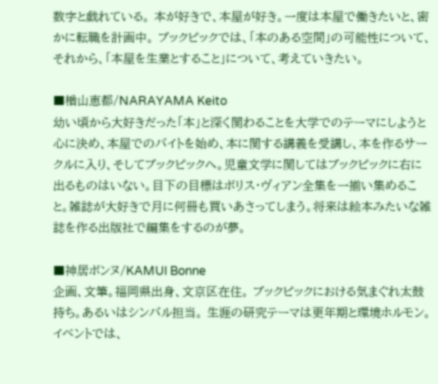数字と戯れている。 本が好きで、本屋が好き。一度は本屋で働きたいと、密かに転職を計画中。 ブックピックでは、「本のある空間」の可能性について、 それから、「本屋を生業とすること」について、考えていきたい。

■楢山恵都/NARAYAMA Keito
幼い頃から大好きだった「本」と深く関わることを大学でのテーマにしようと心に決め、本屋でのバイトを始め、本に関する講義を受講し、本を作るサークルに入り、そしてブックピックへ。児童文学に関してはブックピックに右に出るものはいない。目下の目標はボリス・ヴィアン全集を一揃い集めること。雑誌が大好きで月に何冊も買いあさってしまう。将来は絵本みたいな雑誌を作る出版社で編集をするのが夢。

■神居ボンヌ/KAMUI Bonne
企画、文筆。福岡県出身、文京区在住。 ブックピックにおける気まぐれ太鼓持ち。あるいはシンバル担当。 生涯の研究テーマは更年期と環境ホルモン。 イベントでは、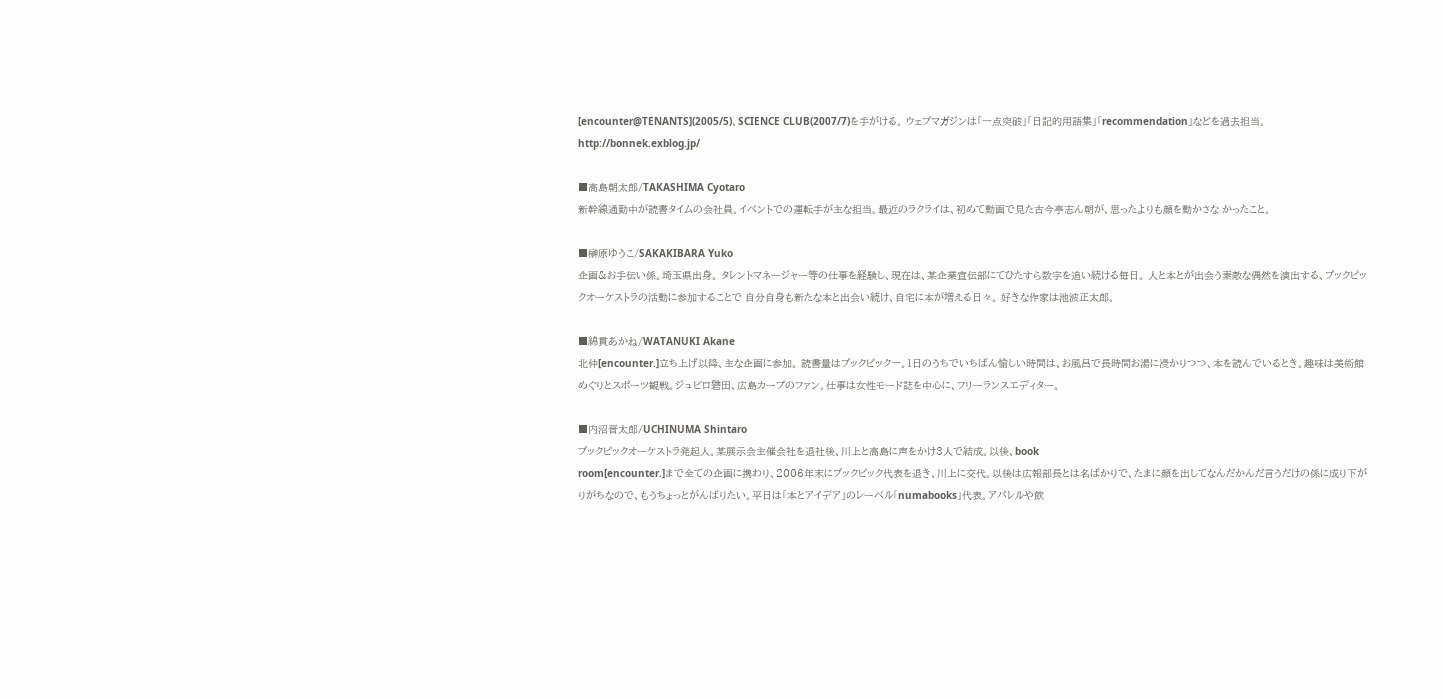[encounter@TENANTS](2005/5)、SCIENCE CLUB(2007/7)を手がける。 ウェブマガジンは「一点突破」「日記的用語集」「recommendation」などを過去担当。
http://bonnek.exblog.jp/

■高島朝太郎/TAKASHIMA Cyotaro
新幹線通勤中が読書タイムの会社員。イベントでの運転手が主な担当。最近のラクライは、初めて動画で見た古今亭志ん朝が、思ったよりも顔を動かさな かったこと。

■榊原ゆうこ/SAKAKIBARA Yuko
企画&お手伝い係。埼玉県出身。 タレントマネージャー等の仕事を経験し、現在は、某企業宣伝部にてひたすら数字を追い続ける毎日。 人と本とが出会う素敵な偶然を演出する、ブックピックオーケストラの活動に参加することで 自分自身も新たな本と出会い続け、自宅に本が増える日々。 好きな作家は池波正太郎。

■綿貫あかね/WATANUKI Akane
北仲[encounter.]立ち上げ以降、主な企画に参加。 読書量はブックピック一。1日のうちでいちばん愉しい時間は、お風呂で長時間お湯に浸かりつつ、本を読んでいるとき。趣味は美術館めぐりとスポーツ観戦。ジュビロ磐田、広島カープのファン。仕事は女性モード誌を中心に、フリーランスエディター。

■内沼晋太郎/UCHINUMA Shintaro
ブックピックオーケストラ発起人。某展示会主催会社を退社後、川上と高島に声をかけ3人で結成。以後、book
room[encounter.]まで全ての企画に携わり、2006年末にブックピック代表を退き、川上に交代。以後は広報部長とは名ばかりで、たまに顔を出してなんだかんだ言うだけの係に成り下がりがちなので、もうちょっとがんばりたい。平日は「本とアイデア」のレーベル「numabooks」代表。アパレルや飲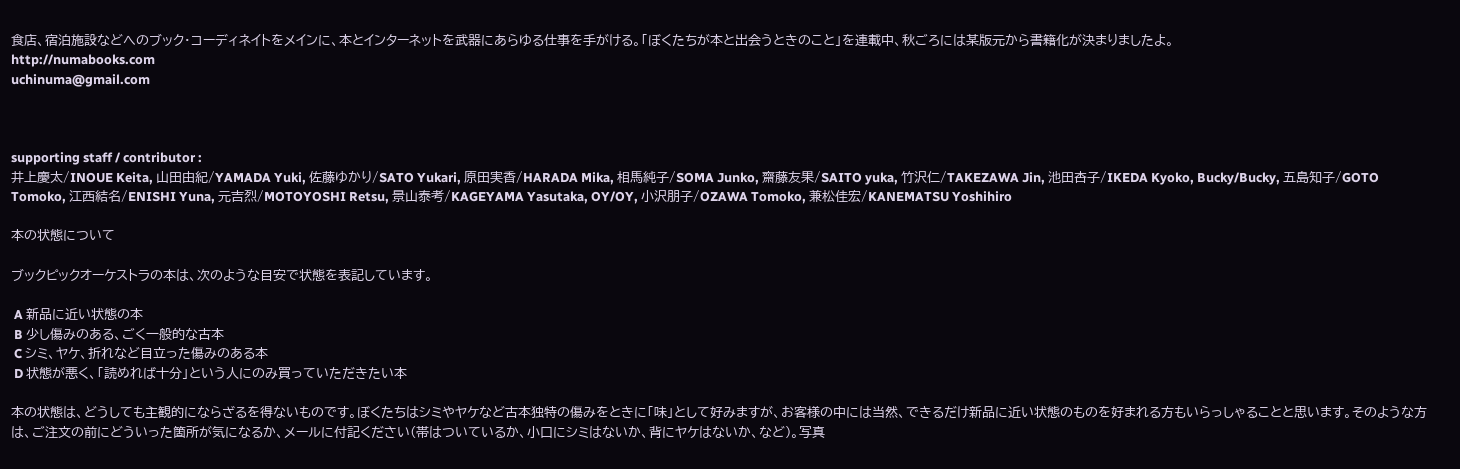食店、宿泊施設などへのブック・コーディネイトをメインに、本とインターネットを武器にあらゆる仕事を手がける。「ぼくたちが本と出会うときのこと」を連載中、秋ごろには某版元から書籍化が決まりましたよ。
http://numabooks.com
uchinuma@gmail.com



supporting staff / contributor :
井上慶太/INOUE Keita, 山田由紀/YAMADA Yuki, 佐藤ゆかり/SATO Yukari, 原田実香/HARADA Mika, 相馬純子/SOMA Junko, 齋藤友果/SAITO yuka, 竹沢仁/TAKEZAWA Jin, 池田杏子/IKEDA Kyoko, Bucky/Bucky, 五島知子/GOTO Tomoko, 江西結名/ENISHI Yuna, 元吉烈/MOTOYOSHI Retsu, 景山泰考/KAGEYAMA Yasutaka, OY/OY, 小沢朋子/OZAWA Tomoko, 兼松佳宏/KANEMATSU Yoshihiro

本の状態について

ブックピックオーケストラの本は、次のような目安で状態を表記しています。

 A 新品に近い状態の本
 B 少し傷みのある、ごく一般的な古本
 C シミ、ヤケ、折れなど目立った傷みのある本
 D 状態が悪く、「読めれば十分」という人にのみ買っていただきたい本

本の状態は、どうしても主観的にならざるを得ないものです。ぼくたちはシミやヤケなど古本独特の傷みをときに「味」として好みますが、お客様の中には当然、できるだけ新品に近い状態のものを好まれる方もいらっしゃることと思います。そのような方は、ご注文の前にどういった箇所が気になるか、メールに付記ください(帯はついているか、小口にシミはないか、背にヤケはないか、など)。写真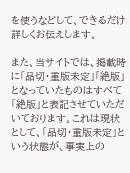を使うなどして、できるだけ詳しくお伝えします。

また、当サイトでは、掲載時に「品切・重版未定」「絶版」となっていたものはすべて「絶版」と表記させていただいております。これは現状として、「品切・重版未定」という状態が、事実上の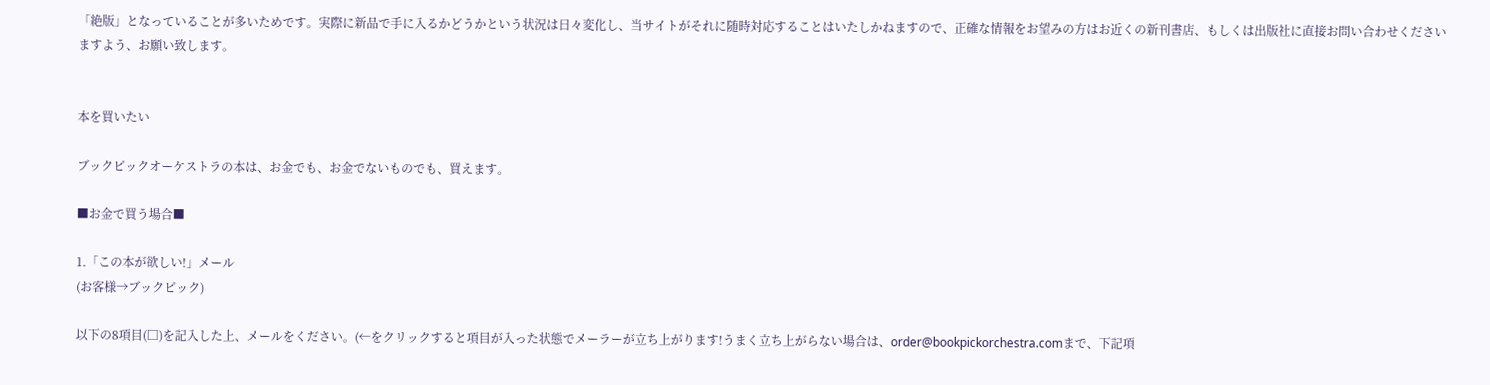「絶版」となっていることが多いためです。実際に新品で手に入るかどうかという状況は日々変化し、当サイトがそれに随時対応することはいたしかねますので、正確な情報をお望みの方はお近くの新刊書店、もしくは出版社に直接お問い合わせくださいますよう、お願い致します。


本を買いたい

ブックピックオーケストラの本は、お金でも、お金でないものでも、買えます。

■お金で買う場合■

1.「この本が欲しい!」メール
(お客様→ブックピック)

以下の8項目(□)を記入した上、メールをください。(←をクリックすると項目が入った状態でメーラーが立ち上がります!うまく立ち上がらない場合は、order@bookpickorchestra.comまで、下記項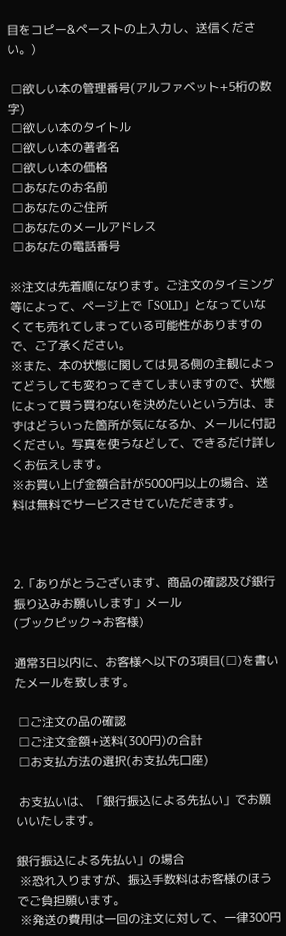目をコピー&ペーストの上入力し、送信ください。)

 □欲しい本の管理番号(アルファベット+5桁の数字)
 □欲しい本のタイトル
 □欲しい本の著者名
 □欲しい本の価格
 □あなたのお名前
 □あなたのご住所
 □あなたのメールアドレス
 □あなたの電話番号

※注文は先着順になります。ご注文のタイミング等によって、ページ上で「SOLD」となっていなくても売れてしまっている可能性がありますので、ご了承ください。
※また、本の状態に関しては見る側の主観によってどうしても変わってきてしまいますので、状態によって買う買わないを決めたいという方は、まずはどういった箇所が気になるか、メールに付記ください。写真を使うなどして、できるだけ詳しくお伝えします。
※お買い上げ金額合計が5000円以上の場合、送料は無料でサービスさせていただきます。



2.「ありがとうございます、商品の確認及び銀行振り込みお願いします」メール
(ブックピック→お客様)

通常3日以内に、お客様へ以下の3項目(□)を書いたメールを致します。

 □ご注文の品の確認
 □ご注文金額+送料(300円)の合計
 □お支払方法の選択(お支払先口座)

 お支払いは、「銀行振込による先払い」でお願いいたします。

銀行振込による先払い」の場合
 ※恐れ入りますが、振込手数料はお客様のほうでご負担願います。
 ※発送の費用は一回の注文に対して、一律300円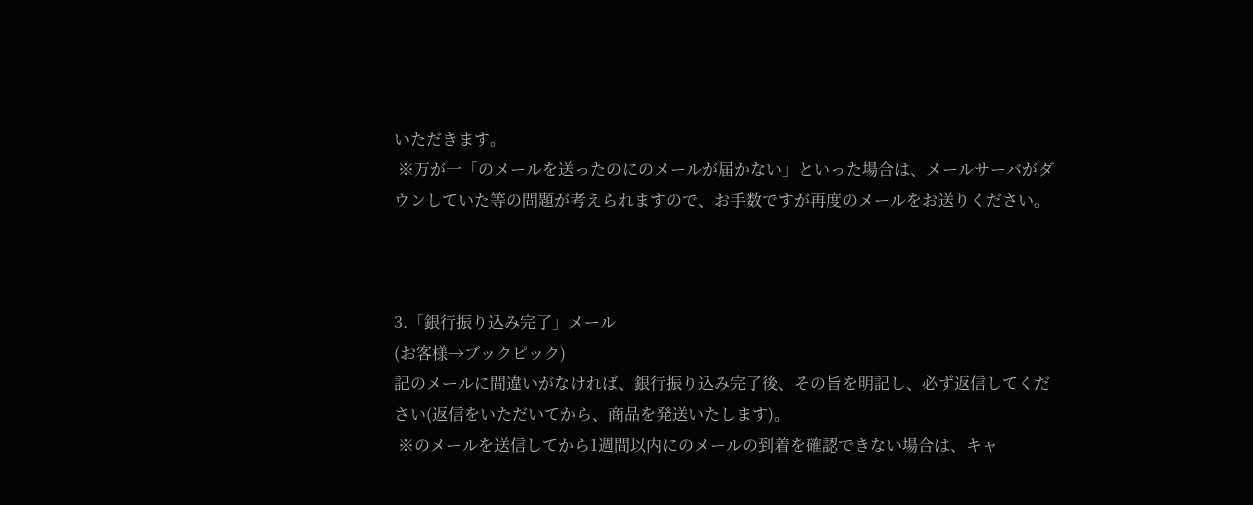いただきます。
 ※万が一「のメールを送ったのにのメールが届かない」といった場合は、メールサーバがダウンしていた等の問題が考えられますので、お手数ですが再度のメールをお送りください。



3.「銀行振り込み完了」メール
(お客様→ブックピック)
記のメールに間違いがなければ、銀行振り込み完了後、その旨を明記し、必ず返信してください(返信をいただいてから、商品を発送いたします)。
 ※のメールを送信してから1週間以内にのメールの到着を確認できない場合は、キャ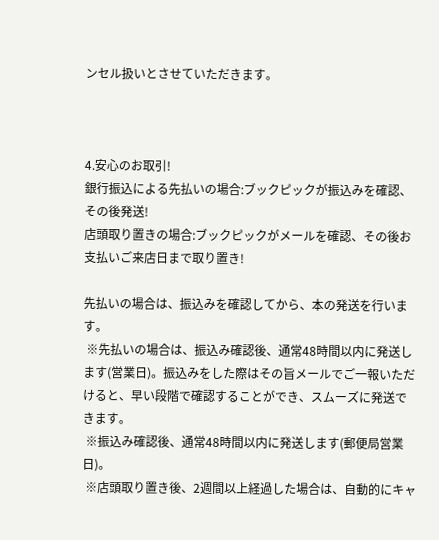ンセル扱いとさせていただきます。



4.安心のお取引!
銀行振込による先払いの場合:ブックピックが振込みを確認、その後発送!
店頭取り置きの場合:ブックピックがメールを確認、その後お支払いご来店日まで取り置き!

先払いの場合は、振込みを確認してから、本の発送を行います。
 ※先払いの場合は、振込み確認後、通常48時間以内に発送します(営業日)。振込みをした際はその旨メールでご一報いただけると、早い段階で確認することができ、スムーズに発送できます。
 ※振込み確認後、通常48時間以内に発送します(郵便局営業日)。
 ※店頭取り置き後、2週間以上経過した場合は、自動的にキャ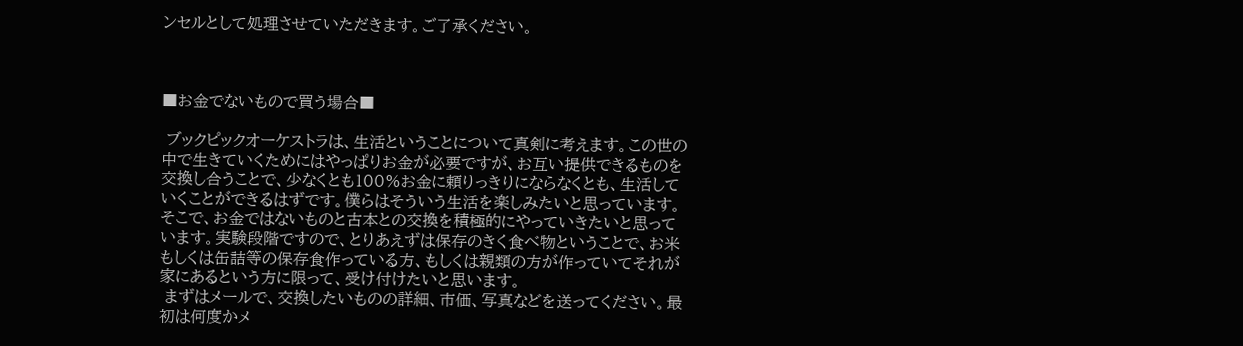ンセルとして処理させていただきます。ご了承ください。



■お金でないもので買う場合■

 ブックピックオーケストラは、生活ということについて真剣に考えます。この世の中で生きていくためにはやっぱりお金が必要ですが、お互い提供できるものを交換し合うことで、少なくとも100%お金に頼りっきりにならなくとも、生活していくことができるはずです。僕らはそういう生活を楽しみたいと思っています。そこで、お金ではないものと古本との交換を積極的にやっていきたいと思っています。実験段階ですので、とりあえずは保存のきく食べ物ということで、お米もしくは缶詰等の保存食作っている方、もしくは親類の方が作っていてそれが家にあるという方に限って、受け付けたいと思います。
 まずはメールで、交換したいものの詳細、市価、写真などを送ってください。最初は何度かメ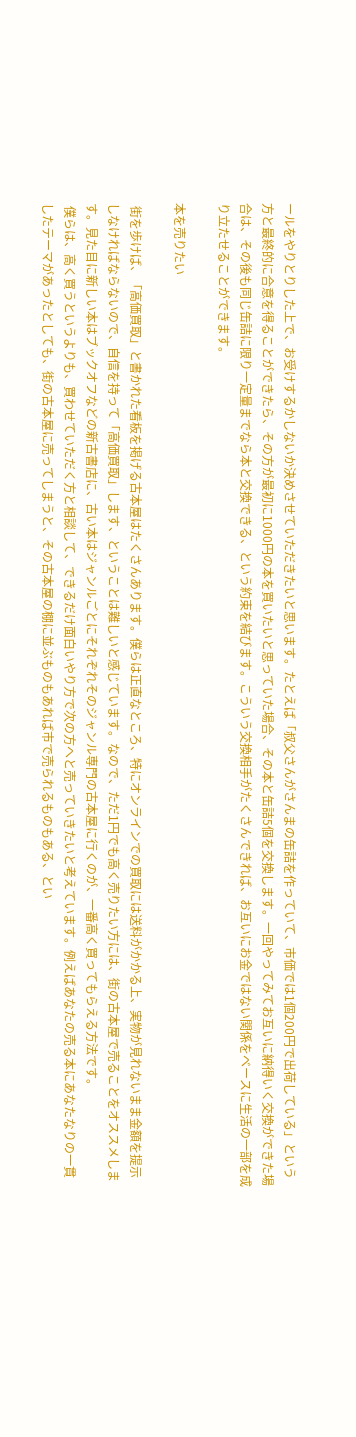ールをやりとりした上で、お受けするかしないか決めさせていただきたいと思います。たとえば「叔父さんがさんまの缶詰を作っていて、市価では1個200円で出荷している」という方と最終的に合意を得ることができたら、その方が最初に1000円の本を買いたいと思っていた場合、その本と缶詰5個を交換します。一回やってみてお互いに納得いく交換ができた場合は、その後も同じ缶詰に限り一定量までなら本と交換できる、という約束を結びます。こういう交換相手がたくさんできれば、お互いにお金ではない関係をベースに生活の一部を成り立たせることができます。

本を売りたい

 街を歩けば、「高価買取」と書かれた看板を掲げる古本屋はたくさんあります。僕らは正直なところ、特にオンラインでの買取には送料がかかる上、実物が見れないまま金額を提示しなければならないので、自信を持って「高価買取」します、ということは難しいと感じています。なので、ただ1円でも高く売りたい方には、街の古本屋で売ることをオススメします。見た目に新しい本はブックオフなどの新古書店に、古い本はジャンルごとにそれぞれそのジャンル専門の古本屋に行くのが、一番高く買ってもらえる方法です。
 僕らは、高く買うというよりも、買わせていただく方と相談して、できるだけ面白いやり方で次の方へと売っていきたいと考えています。例えばあなたの売る本にあなたなりの一貫したテーマがあったとしても、街の古本屋に売ってしまうと、その古本屋の棚に並ぶものもあれば市で売られるものもある、とい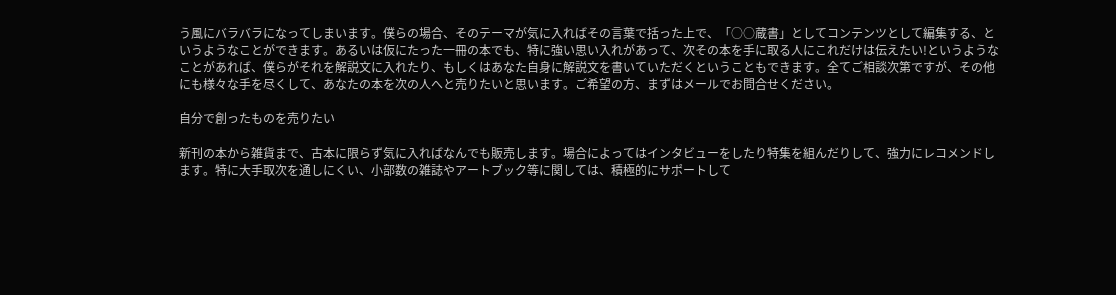う風にバラバラになってしまいます。僕らの場合、そのテーマが気に入ればその言葉で括った上で、「○○蔵書」としてコンテンツとして編集する、というようなことができます。あるいは仮にたった一冊の本でも、特に強い思い入れがあって、次その本を手に取る人にこれだけは伝えたい!というようなことがあれば、僕らがそれを解説文に入れたり、もしくはあなた自身に解説文を書いていただくということもできます。全てご相談次第ですが、その他にも様々な手を尽くして、あなたの本を次の人へと売りたいと思います。ご希望の方、まずはメールでお問合せください。

自分で創ったものを売りたい

新刊の本から雑貨まで、古本に限らず気に入ればなんでも販売します。場合によってはインタビューをしたり特集を組んだりして、強力にレコメンドします。特に大手取次を通しにくい、小部数の雑誌やアートブック等に関しては、積極的にサポートして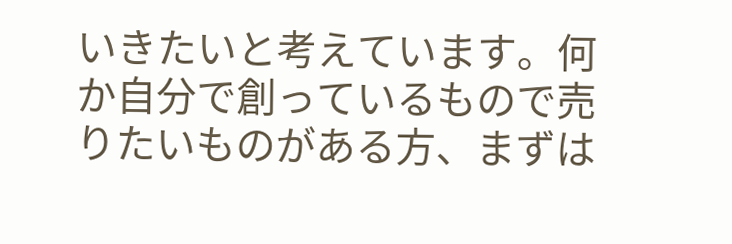いきたいと考えています。何か自分で創っているもので売りたいものがある方、まずは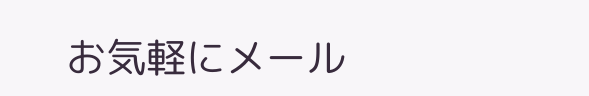お気軽にメール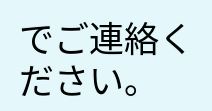でご連絡ください。